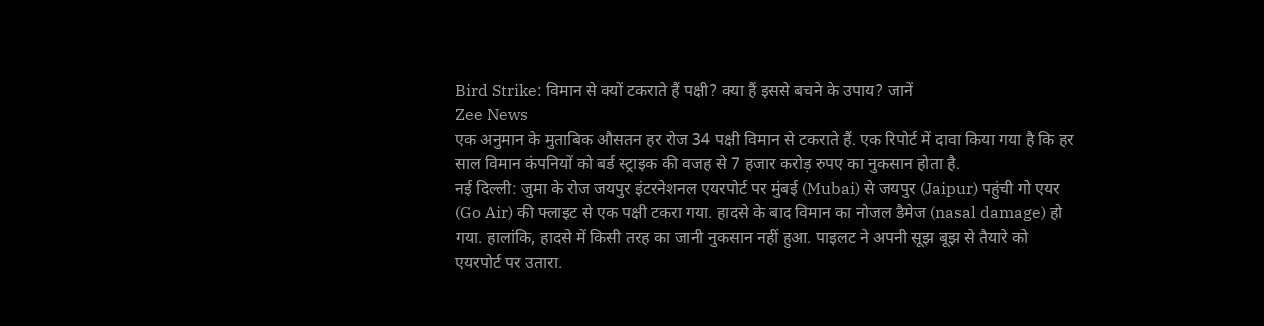Bird Strike: विमान से क्यों टकराते हैं पक्षी? क्या हैं इससे बचने के उपाय? जानें
Zee News
एक अनुमान के मुताबिक औसतन हर रोज 34 पक्षी विमान से टकराते हैं. एक रिपोर्ट में दावा किया गया है कि हर साल विमान कंपनियों को बर्ड स्ट्राइक की वजह से 7 हजार करोड़ रुपए का नुकसान होता है.
नई दिल्ली: जुमा के रोज जयपुर इंटरनेशनल एयरपोर्ट पर मुंबई (Mubai) से जयपुर (Jaipur) पहुंची गो एयर (Go Air) की फ्लाइट से एक पक्षी टकरा गया. हादसे के बाद विमान का नोजल डैमेज (nasal damage) हो गया. हालांकि, हादसे में किसी तरह का जानी नुकसान नहीं हुआ. पाइलट ने अपनी सूझ बूझ से तैयारे को एयरपोर्ट पर उतारा.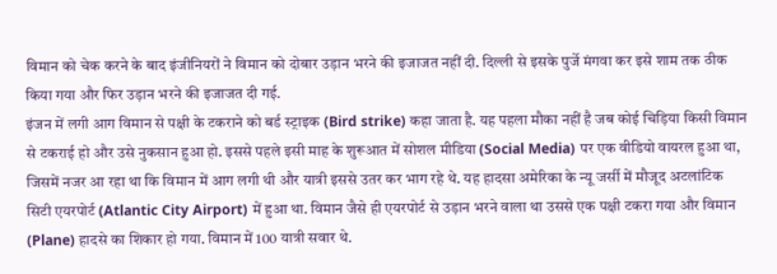विमान को चेक करने के बाद इंजीनियरों ने विमान को दोबार उड़ान भरने की इजाजत नहीं दी. दिल्ली से इसके पुर्जे मंगवा कर इसे शाम तक ठीक किया गया और फिर उड़ान भरने की इजाजत दी गई.
इंजन में लगी आग विमान से पक्षी के टकराने को बर्ड स्ट्राइक (Bird strike) कहा जाता है. यह पहला मौका नहीं है जब कोई चिड़िया किसी विमान से टकराई हो और उसे नुकसान हुआ हो. इससे पहले इसी माह के शुरूआत में सोशल मीडिया (Social Media) पर एक वीडियो वायरल हुआ था, जिसमें नजर आ रहा था कि विमान में आग लगी थी और यात्री इससे उतर कर भाग रहे थे. यह हादसा अमेरिका के न्यू जर्सी में मौजूद अटलांटिक सिटी एयरपोर्ट (Atlantic City Airport) में हुआ था. विमान जैसे ही एयरपोर्ट से उड़ान भरने वाला था उससे एक पक्षी टकरा गया और विमान (Plane) हादसे का शिकार हो गया. विमान में 100 यात्री सवार थे.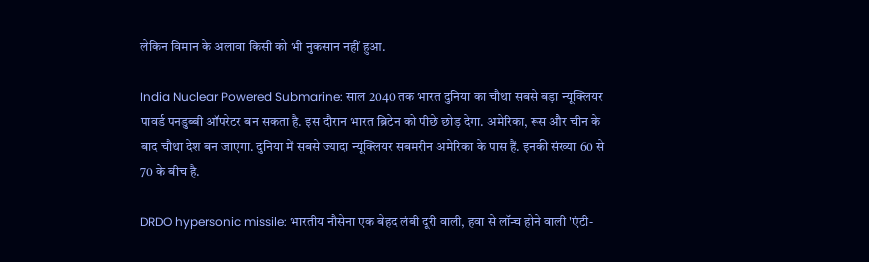लेकिन विमान के अलावा किसी को भी नुकसान नहीं हुआ.

India Nuclear Powered Submarine: साल 2040 तक भारत दुनिया का चौथा सबसे बड़ा न्यूक्लियर पावर्ड पनडुब्बी ऑपरेटर बन सकता है. इस दौरान भारत ब्रिटेन को पीछे छोड़ देगा. अमेरिका, रूस और चीन के बाद चौथा देश बन जाएगा. दुनिया में सबसे ज्यादा न्यूक्लियर सबमरीन अमेरिका के पास हैं. इनकी संख्या 60 से 70 के बीच है.

DRDO hypersonic missile: भारतीय नौसेना एक बेहद लंबी दूरी वाली, हवा से लॉन्च होने वाली 'एंटी-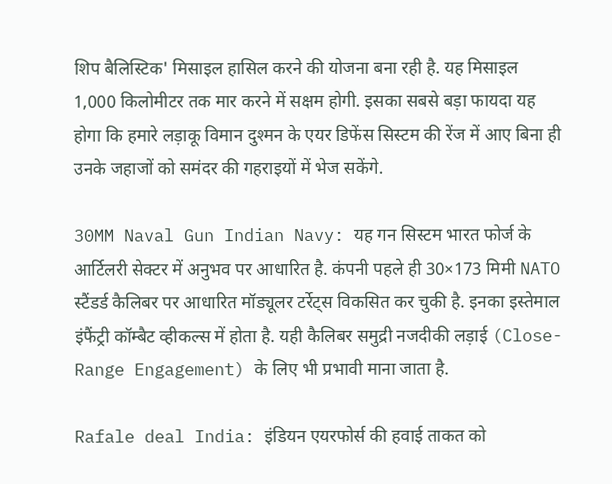शिप बैलिस्टिक' मिसाइल हासिल करने की योजना बना रही है. यह मिसाइल 1,000 किलोमीटर तक मार करने में सक्षम होगी. इसका सबसे बड़ा फायदा यह होगा कि हमारे लड़ाकू विमान दुश्मन के एयर डिफेंस सिस्टम की रेंज में आए बिना ही उनके जहाजों को समंदर की गहराइयों में भेज सकेंगे.

30MM Naval Gun Indian Navy: यह गन सिस्टम भारत फोर्ज के आर्टिलरी सेक्टर में अनुभव पर आधारित है. कंपनी पहले ही 30×173 मिमी NATO स्टैंडर्ड कैलिबर पर आधारित मॉड्यूलर टर्रेट्स विकसित कर चुकी है. इनका इस्तेमाल इंफैंट्री कॉम्बैट व्हीकल्स में होता है. यही कैलिबर समुद्री नजदीकी लड़ाई (Close-Range Engagement) के लिए भी प्रभावी माना जाता है.

Rafale deal India: इंडियन एयरफोर्स की हवाई ताकत को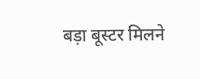बड़ा बूस्टर मिलने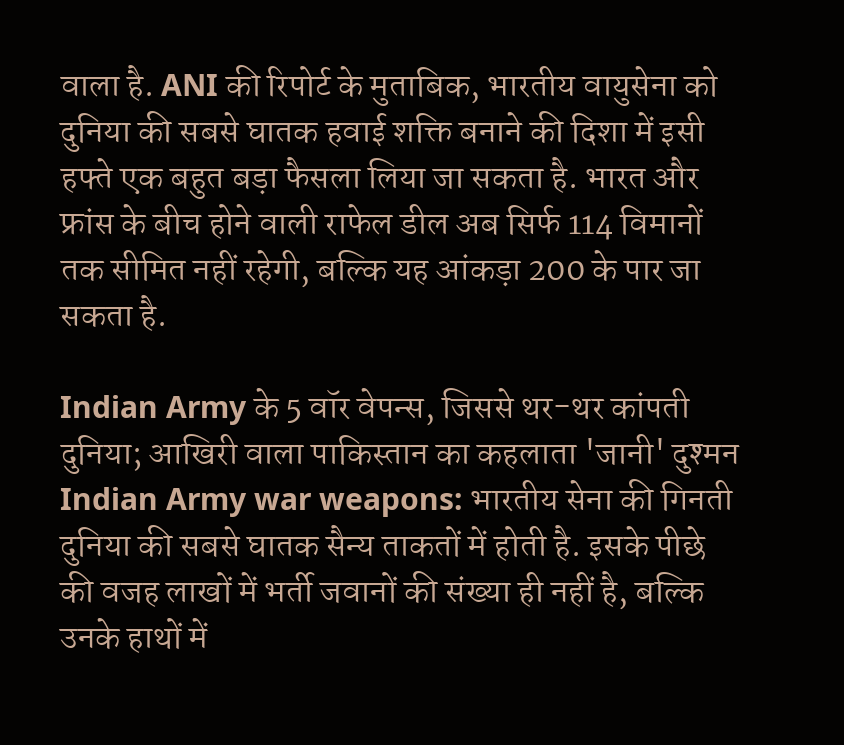वाला है. ANI की रिपोर्ट के मुताबिक, भारतीय वायुसेना को दुनिया की सबसे घातक हवाई शक्ति बनाने की दिशा में इसी हफ्ते एक बहुत बड़ा फैसला लिया जा सकता है. भारत और फ्रांस के बीच होने वाली राफेल डील अब सिर्फ 114 विमानों तक सीमित नहीं रहेगी, बल्कि यह आंकड़ा 200 के पार जा सकता है.

Indian Army के 5 वॉर वेपन्स, जिससे थर-थर कांपती दुनिया; आखिरी वाला पाकिस्तान का कहलाता 'जानी' दुश्मन
Indian Army war weapons: भारतीय सेना की गिनती दुनिया की सबसे घातक सैन्य ताकतों में होती है. इसके पीछे की वजह लाखों में भर्ती जवानों की संख्या ही नहीं है, बल्कि उनके हाथों में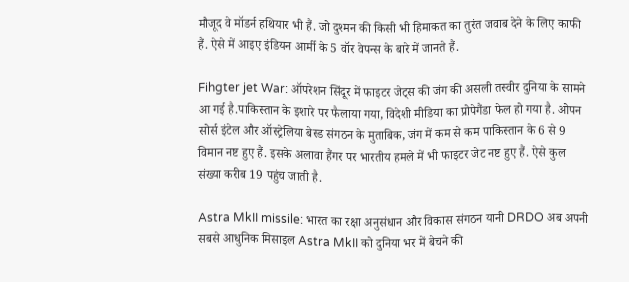मौजूद वे मॉडर्न हथियार भी हैं. जो दुश्मन की किसी भी हिमाकत का तुरंत जवाब देने के लिए काफी हैं. ऐसे में आइए इंडियन आर्मी के 5 वॉर वेपन्स के बारे में जानते हैं.

Fihgter jet War: ऑपरेशन सिंदूर में फाइटर जेट्स की जंग की असली तस्वीर दुनिया के सामने आ गई है.पाकिस्तान के इशारे पर फैलाया गया, विदेशी मीडिया का प्रोपेगैंडा फेल हो गया है. ओपन सोर्स इंटेल और ऑस्ट्रेलिया बेस्ड संगठन के मुताबिक, जंग में कम से कम पाकिस्तान के 6 से 9 विमान नष्ट हुए हैं. इसके अलावा हैंगर पर भारतीय हमले में भी फाइटर जेट नष्ट हुए हैं. ऐसे कुल संख्या करीब 19 पहुंच जाती है.

Astra MkII missile: भारत का रक्षा अनुसंधान और विकास संगठन यानी DRDO अब अपनी सबसे आधुनिक मिसाइल Astra MkII को दुनिया भर में बेचने की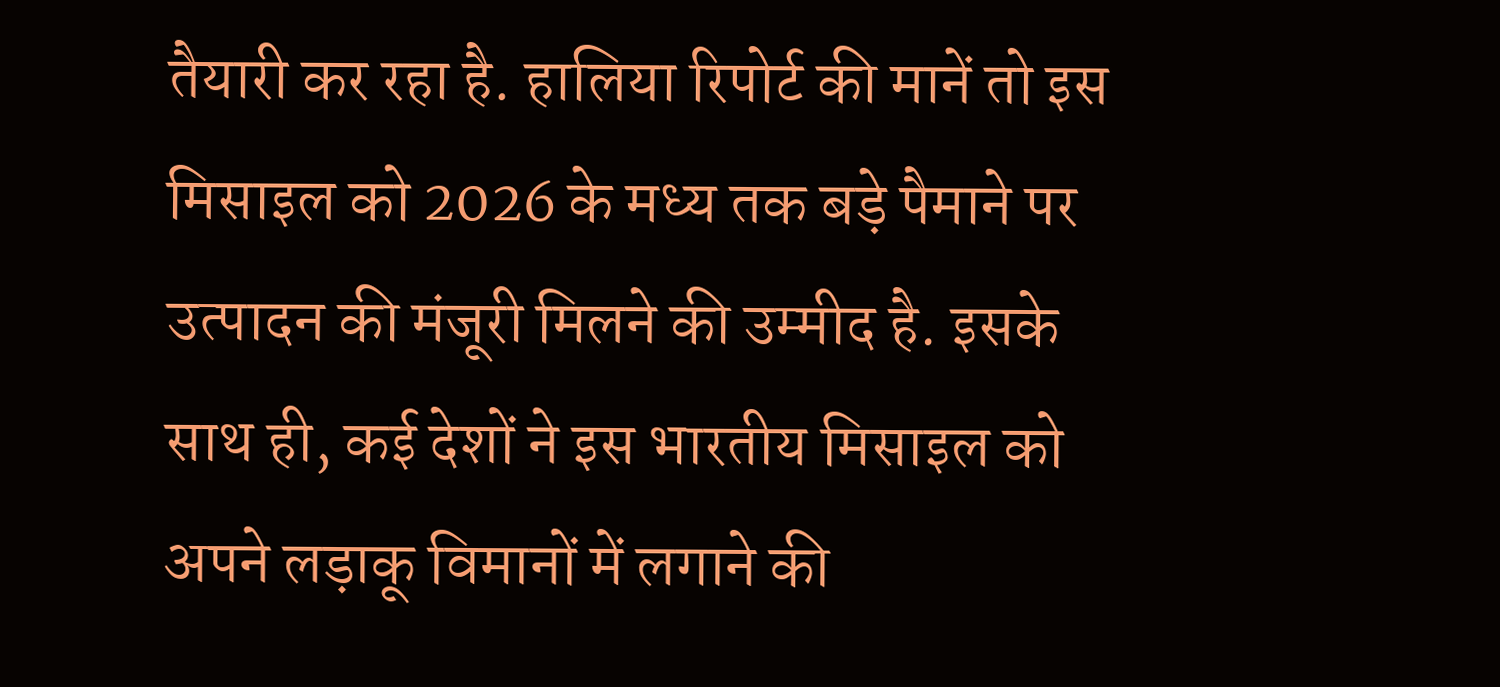तैयारी कर रहा है. हालिया रिपोर्ट की मानें तो इस मिसाइल को 2026 के मध्य तक बड़े पैमाने पर उत्पादन की मंजूरी मिलने की उम्मीद है. इसके साथ ही, कई देशों ने इस भारतीय मिसाइल को अपने लड़ाकू विमानों में लगाने की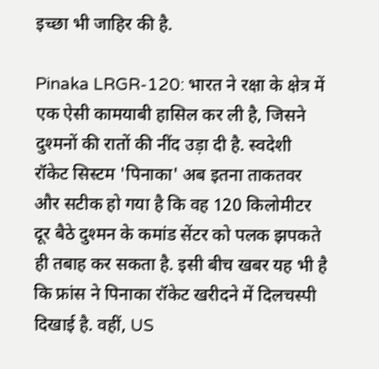इच्छा भी जाहिर की है.

Pinaka LRGR-120: भारत ने रक्षा के क्षेत्र में एक ऐसी कामयाबी हासिल कर ली है, जिसने दुश्मनों की रातों की नींद उड़ा दी है. स्वदेशी रॉकेट सिस्टम 'पिनाका' अब इतना ताकतवर और सटीक हो गया है कि वह 120 किलोमीटर दूर बैठे दुश्मन के कमांड सेंटर को पलक झपकते ही तबाह कर सकता है. इसी बीच खबर यह भी है कि फ्रांस ने पिनाका रॉकेट खरीदने में दिलचस्पी दिखाई है. वहीं, US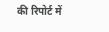की रिपोर्ट में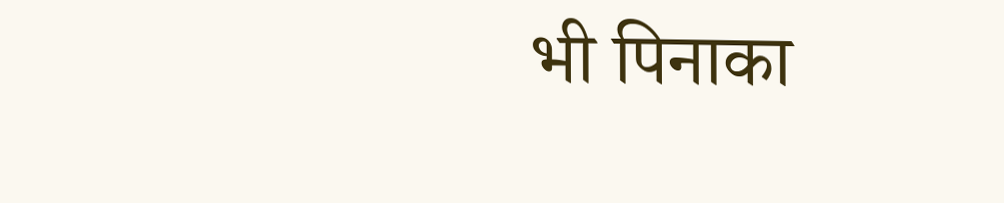भी पिनाका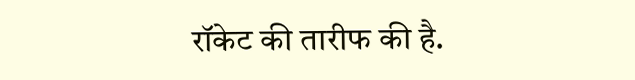रॉकेट की तारीफ की है.